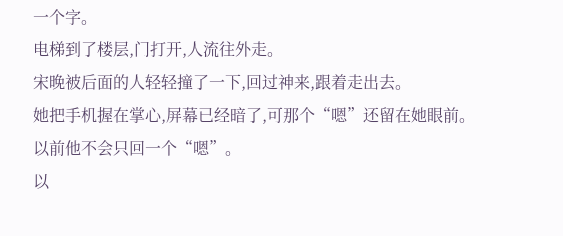一个字。
电梯到了楼层,门打开,人流往外走。
宋晚被后面的人轻轻撞了一下,回过神来,跟着走出去。
她把手机握在掌心,屏幕已经暗了,可那个“嗯”还留在她眼前。
以前他不会只回一个“嗯”。
以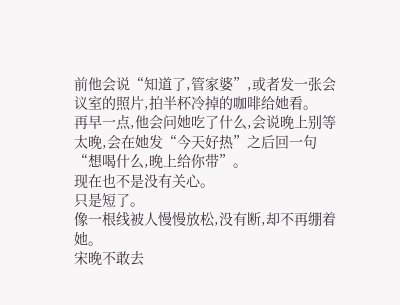前他会说“知道了,管家婆”,或者发一张会议室的照片,拍半杯冷掉的咖啡给她看。
再早一点,他会问她吃了什么,会说晚上别等太晚,会在她发“今天好热”之后回一句“想喝什么,晚上给你带”。
现在也不是没有关心。
只是短了。
像一根线被人慢慢放松,没有断,却不再绷着她。
宋晚不敢去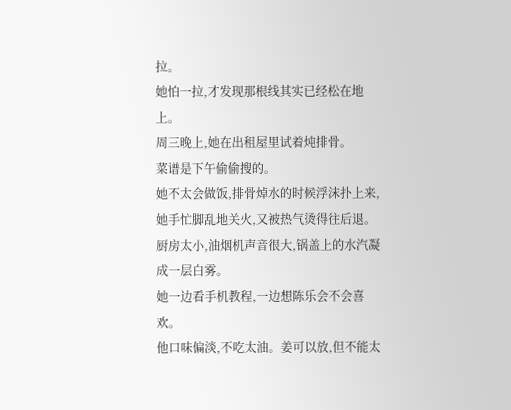拉。
她怕一拉,才发现那根线其实已经松在地上。
周三晚上,她在出租屋里试着炖排骨。
菜谱是下午偷偷搜的。
她不太会做饭,排骨焯水的时候浮沫扑上来,她手忙脚乱地关火,又被热气烫得往后退。
厨房太小,油烟机声音很大,锅盖上的水汽凝成一层白雾。
她一边看手机教程,一边想陈乐会不会喜欢。
他口味偏淡,不吃太油。姜可以放,但不能太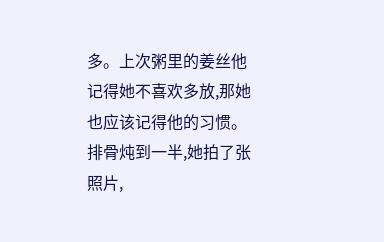多。上次粥里的姜丝他记得她不喜欢多放,那她也应该记得他的习惯。
排骨炖到一半,她拍了张照片,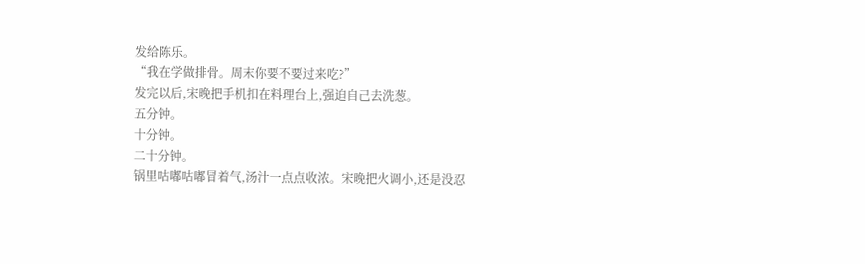发给陈乐。
“我在学做排骨。周末你要不要过来吃?”
发完以后,宋晚把手机扣在料理台上,强迫自己去洗葱。
五分钟。
十分钟。
二十分钟。
锅里咕嘟咕嘟冒着气,汤汁一点点收浓。宋晚把火调小,还是没忍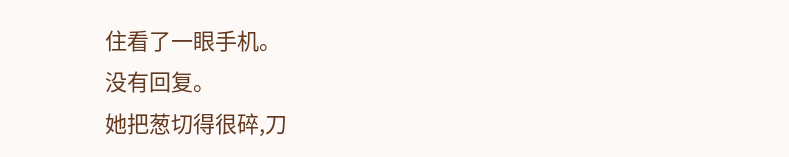住看了一眼手机。
没有回复。
她把葱切得很碎,刀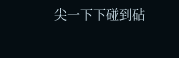尖一下下碰到砧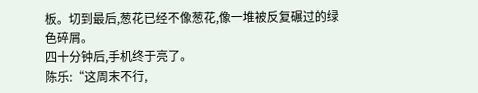板。切到最后,葱花已经不像葱花,像一堆被反复碾过的绿色碎屑。
四十分钟后,手机终于亮了。
陈乐:“这周末不行,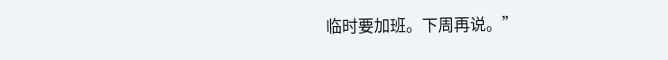临时要加班。下周再说。”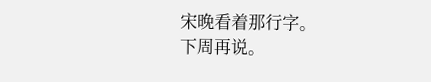宋晚看着那行字。
下周再说。